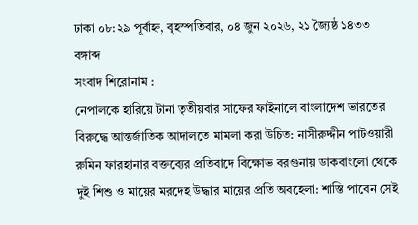ঢাকা ০৮:২৯ পূর্বাহ্ন, বৃহস্পতিবার, ০৪ জুন ২০২৬, ২১ জ্যৈষ্ঠ ১৪৩৩ বঙ্গাব্দ
সংবাদ শিরোনাম :
নেপালকে হারিয়ে টানা তৃতীয়বার সাফের ফাইনালে বাংলাদেশ ভারতের বিরুদ্ধে আন্তর্জাতিক আদালতে মামলা করা উচিত: নাসীরুদ্দীন পাটওয়ারী রুমিন ফারহানার বক্তব্যের প্রতিবাদে বিক্ষোভ বরগুনায় ডাকবাংলো থেকে দুই শিশু ও মায়ের মরদেহ উদ্ধার মায়ের প্রতি অবহেলা: শাস্তি পাবেন সেই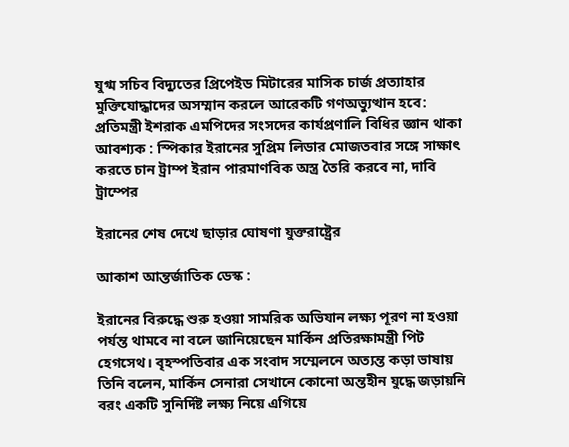যুগ্ম সচিব বিদ্যুতের প্রিপেইড মিটারের মাসিক চার্জ প্রত্যাহার মুক্তিযোদ্ধাদের অসম্মান করলে আরেকটি গণঅভ্যুত্থান হবে: প্রতিমন্ত্রী ইশরাক এমপিদের সংসদের কার্যপ্রণালি বিধির জ্ঞান থাকা আবশ্যক : স্পিকার ইরানের সুপ্রিম লিডার মোজতবার সঙ্গে সাক্ষাৎ করতে চান ট্রাম্প ইরান পারমাণবিক অস্ত্র তৈরি করবে না, দাবি ট্রাম্পের

ইরানের শেষ দেখে ছাড়ার ঘোষণা যুক্তরাষ্ট্রের

আকাশ আন্তর্জাতিক ডেস্ক :

ইরানের বিরুদ্ধে শুরু হওয়া সামরিক অভিযান লক্ষ্য পূরণ না হওয়া পর্যন্ত থামবে না বলে জানিয়েছেন মার্কিন প্রতিরক্ষামন্ত্রী পিট হেগসেথ। বৃহস্পতিবার এক সংবাদ সম্মেলনে অত্যন্ত কড়া ভাষায় তিনি বলেন, মার্কিন সেনারা সেখানে কোনো অন্তহীন যুদ্ধে জড়ায়নি বরং একটি সুনির্দিষ্ট লক্ষ্য নিয়ে এগিয়ে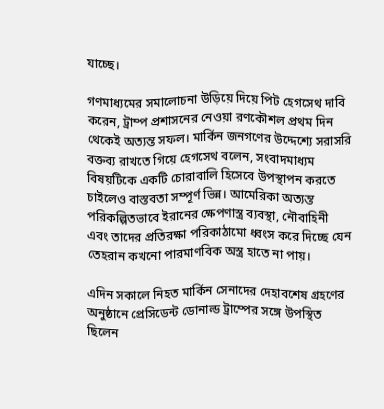যাচ্ছে।

গণমাধ্যমের সমালোচনা উড়িয়ে দিয়ে পিট হেগসেথ দাবি করেন, ট্রাম্প প্রশাসনের নেওয়া রণকৌশল প্রথম দিন থেকেই অত্যন্ত সফল। মার্কিন জনগণের উদ্দেশ্যে সরাসরি বক্তব্য রাখতে গিয়ে হেগসেথ বলেন, সংবাদমাধ্যম বিষয়টিকে একটি চোরাবালি হিসেবে উপস্থাপন করতে চাইলেও বাস্তবতা সম্পূর্ণ ভিন্ন। আমেরিকা অত্যন্ত পরিকল্পিতভাবে ইরানের ক্ষেপণাস্ত্র ব্যবস্থা, নৌবাহিনী এবং তাদের প্রতিরক্ষা পরিকাঠামো ধ্বংস করে দিচ্ছে যেন তেহরান কখনো পারমাণবিক অস্ত্র হাতে না পায়।

এদিন সকালে নিহত মার্কিন সেনাদের দেহাবশেষ গ্রহণের অনুষ্ঠানে প্রেসিডেন্ট ডোনাল্ড ট্রাম্পের সঙ্গে উপস্থিত ছিলেন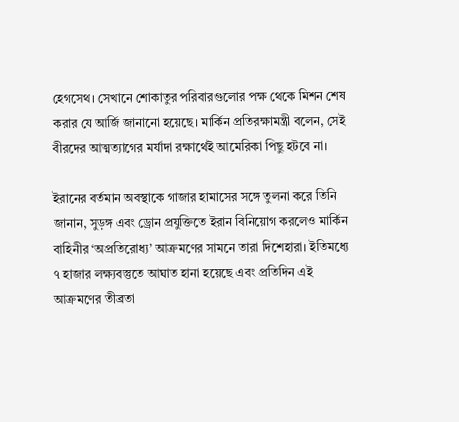হেগসেথ। সেখানে শোকাতুর পরিবারগুলোর পক্ষ থেকে মিশন শেষ করার যে আর্জি জানানো হয়েছে। মার্কিন প্রতিরক্ষামন্ত্রী বলেন, সেই বীরদের আত্মত্যাগের মর্যাদা রক্ষার্থেই আমেরিকা পিছু হটবে না।

ইরানের বর্তমান অবস্থাকে গাজার হামাসের সঙ্গে তুলনা করে তিনি জানান, সুড়ঙ্গ এবং ড্রোন প্রযুক্তিতে ইরান বিনিয়োগ করলেও মার্কিন বাহিনীর ‘অপ্রতিরোধ্য’ আক্রমণের সামনে তারা দিশেহারা। ইতিমধ্যে ৭ হাজার লক্ষ্যবস্তুতে আঘাত হানা হয়েছে এবং প্রতিদিন এই আক্রমণের তীব্রতা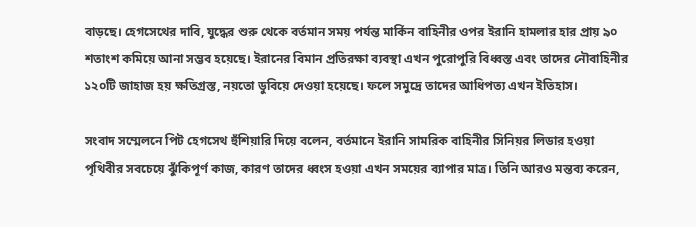বাড়ছে। হেগসেথের দাবি, যুদ্ধের শুরু থেকে বর্তমান সময় পর্যন্ত মার্কিন বাহিনীর ওপর ইরানি হামলার হার প্রায় ৯০ শতাংশ কমিয়ে আনা সম্ভব হয়েছে। ইরানের বিমান প্রতিরক্ষা ব্যবস্থা এখন পুরোপুরি বিধ্বস্ত এবং তাদের নৌবাহিনীর ১২০টি জাহাজ হয় ক্ষতিগ্রস্ত, নয়তো ডুবিয়ে দেওয়া হয়েছে। ফলে সমুদ্রে তাদের আধিপত্য এখন ইতিহাস।

সংবাদ সম্মেলনে পিট হেগসেথ হুঁশিয়ারি দিয়ে বলেন, বর্তমানে ইরানি সামরিক বাহিনীর সিনিয়র লিডার হওয়া পৃথিবীর সবচেয়ে ঝুঁকিপূর্ণ কাজ, কারণ তাদের ধ্বংস হওয়া এখন সময়ের ব্যাপার মাত্র। তিনি আরও মন্তব্য করেন,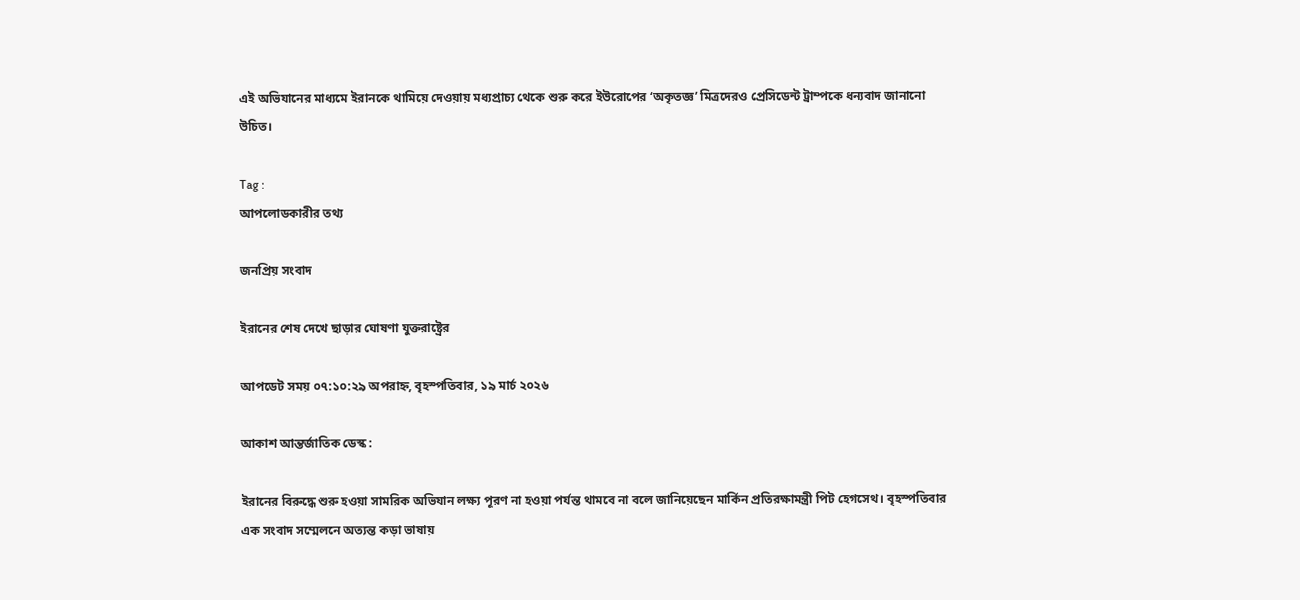এই অভিযানের মাধ্যমে ইরানকে থামিয়ে দেওয়ায় মধ্যপ্রাচ্য থেকে শুরু করে ইউরোপের ‘অকৃতজ্ঞ’ মিত্রদেরও প্রেসিডেন্ট ট্রাম্পকে ধন্যবাদ জানানো উচিত।

Tag :
আপলোডকারীর তথ্য

জনপ্রিয় সংবাদ

ইরানের শেষ দেখে ছাড়ার ঘোষণা যুক্তরাষ্ট্রের

আপডেট সময় ০৭:১০:২৯ অপরাহ্ন, বৃহস্পতিবার, ১৯ মার্চ ২০২৬

আকাশ আন্তর্জাতিক ডেস্ক :

ইরানের বিরুদ্ধে শুরু হওয়া সামরিক অভিযান লক্ষ্য পূরণ না হওয়া পর্যন্ত থামবে না বলে জানিয়েছেন মার্কিন প্রতিরক্ষামন্ত্রী পিট হেগসেথ। বৃহস্পতিবার এক সংবাদ সম্মেলনে অত্যন্ত কড়া ভাষায়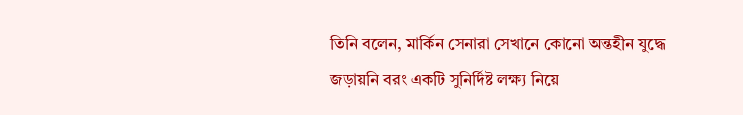তিনি বলেন, মার্কিন সেনারা সেখানে কোনো অন্তহীন যুদ্ধে জড়ায়নি বরং একটি সুনির্দিষ্ট লক্ষ্য নিয়ে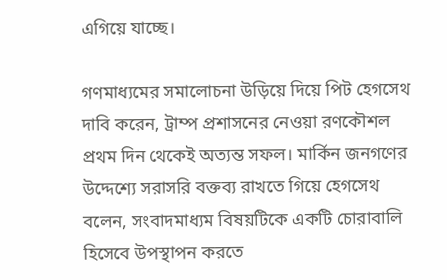এগিয়ে যাচ্ছে।

গণমাধ্যমের সমালোচনা উড়িয়ে দিয়ে পিট হেগসেথ দাবি করেন, ট্রাম্প প্রশাসনের নেওয়া রণকৌশল প্রথম দিন থেকেই অত্যন্ত সফল। মার্কিন জনগণের উদ্দেশ্যে সরাসরি বক্তব্য রাখতে গিয়ে হেগসেথ বলেন, সংবাদমাধ্যম বিষয়টিকে একটি চোরাবালি হিসেবে উপস্থাপন করতে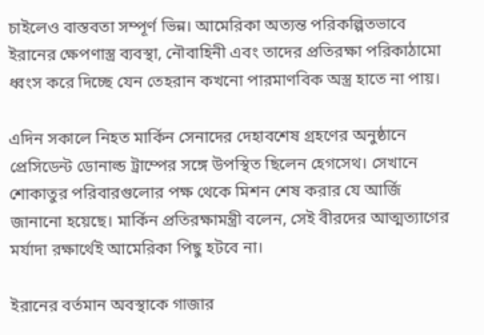চাইলেও বাস্তবতা সম্পূর্ণ ভিন্ন। আমেরিকা অত্যন্ত পরিকল্পিতভাবে ইরানের ক্ষেপণাস্ত্র ব্যবস্থা, নৌবাহিনী এবং তাদের প্রতিরক্ষা পরিকাঠামো ধ্বংস করে দিচ্ছে যেন তেহরান কখনো পারমাণবিক অস্ত্র হাতে না পায়।

এদিন সকালে নিহত মার্কিন সেনাদের দেহাবশেষ গ্রহণের অনুষ্ঠানে প্রেসিডেন্ট ডোনাল্ড ট্রাম্পের সঙ্গে উপস্থিত ছিলেন হেগসেথ। সেখানে শোকাতুর পরিবারগুলোর পক্ষ থেকে মিশন শেষ করার যে আর্জি জানানো হয়েছে। মার্কিন প্রতিরক্ষামন্ত্রী বলেন, সেই বীরদের আত্মত্যাগের মর্যাদা রক্ষার্থেই আমেরিকা পিছু হটবে না।

ইরানের বর্তমান অবস্থাকে গাজার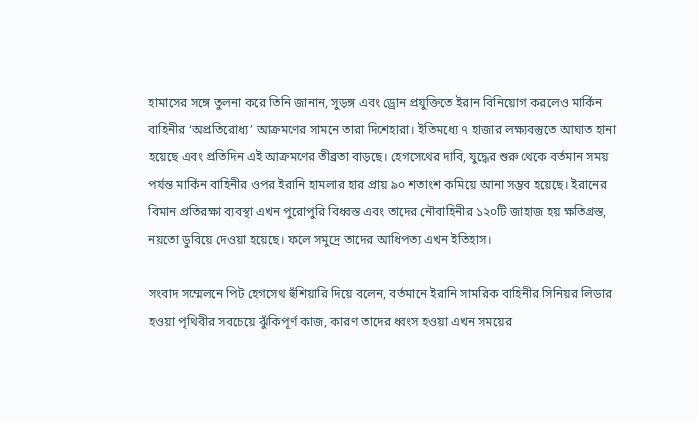হামাসের সঙ্গে তুলনা করে তিনি জানান, সুড়ঙ্গ এবং ড্রোন প্রযুক্তিতে ইরান বিনিয়োগ করলেও মার্কিন বাহিনীর ‘অপ্রতিরোধ্য’ আক্রমণের সামনে তারা দিশেহারা। ইতিমধ্যে ৭ হাজার লক্ষ্যবস্তুতে আঘাত হানা হয়েছে এবং প্রতিদিন এই আক্রমণের তীব্রতা বাড়ছে। হেগসেথের দাবি, যুদ্ধের শুরু থেকে বর্তমান সময় পর্যন্ত মার্কিন বাহিনীর ওপর ইরানি হামলার হার প্রায় ৯০ শতাংশ কমিয়ে আনা সম্ভব হয়েছে। ইরানের বিমান প্রতিরক্ষা ব্যবস্থা এখন পুরোপুরি বিধ্বস্ত এবং তাদের নৌবাহিনীর ১২০টি জাহাজ হয় ক্ষতিগ্রস্ত, নয়তো ডুবিয়ে দেওয়া হয়েছে। ফলে সমুদ্রে তাদের আধিপত্য এখন ইতিহাস।

সংবাদ সম্মেলনে পিট হেগসেথ হুঁশিয়ারি দিয়ে বলেন, বর্তমানে ইরানি সামরিক বাহিনীর সিনিয়র লিডার হওয়া পৃথিবীর সবচেয়ে ঝুঁকিপূর্ণ কাজ, কারণ তাদের ধ্বংস হওয়া এখন সময়ের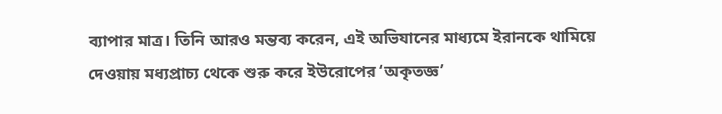ব্যাপার মাত্র। তিনি আরও মন্তব্য করেন, এই অভিযানের মাধ্যমে ইরানকে থামিয়ে দেওয়ায় মধ্যপ্রাচ্য থেকে শুরু করে ইউরোপের ‘অকৃতজ্ঞ’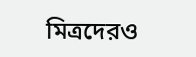মিত্রদেরও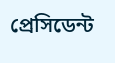প্রেসিডেন্ট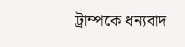ট্রাম্পকে ধন্যবাদ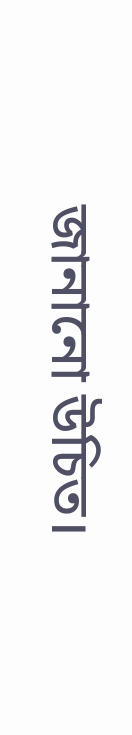জানানো উচিত।